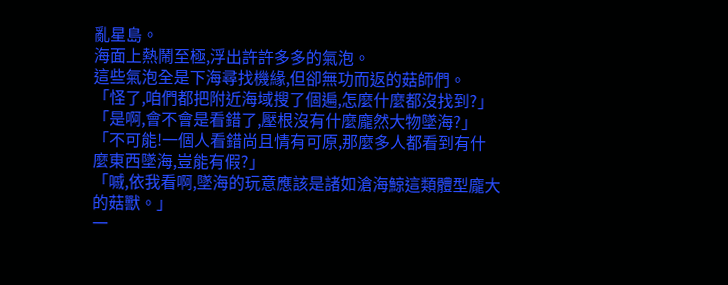亂星島。
海面上熱鬧至極,浮出許許多多的氣泡。
這些氣泡全是下海尋找機緣,但卻無功而返的菇師們。
「怪了,咱們都把附近海域搜了個遍,怎麼什麼都沒找到?」
「是啊,會不會是看錯了,壓根沒有什麼龐然大物墜海?」
「不可能!一個人看錯尚且情有可原,那麼多人都看到有什麼東西墜海,豈能有假?」
「嘁,依我看啊,墜海的玩意應該是諸如滄海鯨這類體型龐大的菇獸。」
一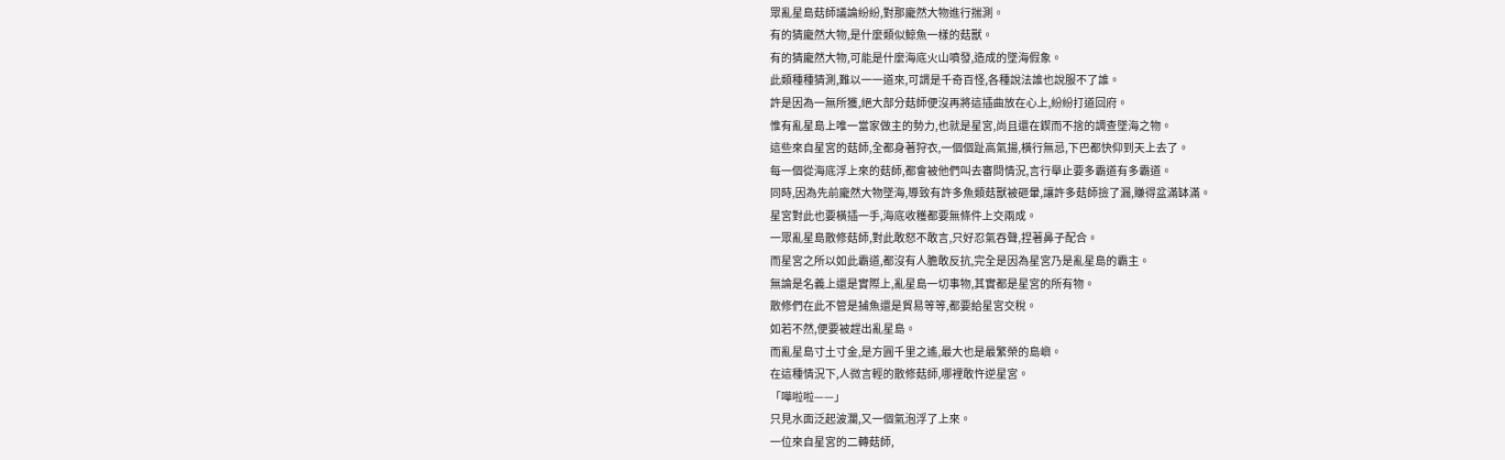眾亂星島菇師議論紛紛,對那龐然大物進行揣測。
有的猜龐然大物,是什麼類似鯨魚一樣的菇獸。
有的猜龐然大物,可能是什麼海底火山噴發,造成的墜海假象。
此類種種猜測,難以一一道來,可謂是千奇百怪,各種說法誰也說服不了誰。
許是因為一無所獲,絕大部分菇師便沒再將這插曲放在心上,紛紛打道回府。
惟有亂星島上唯一當家做主的勢力,也就是星宮,尚且還在鍥而不捨的調查墜海之物。
這些來自星宮的菇師,全都身著狩衣,一個個趾高氣揚,橫行無忌,下巴都快仰到天上去了。
每一個從海底浮上來的菇師,都會被他們叫去審問情況,言行舉止要多霸道有多霸道。
同時,因為先前龐然大物墜海,導致有許多魚類菇獸被砸暈,讓許多菇師撿了漏,賺得盆滿缽滿。
星宮對此也要橫插一手,海底收穫都要無條件上交兩成。
一眾亂星島散修菇師,對此敢怒不敢言,只好忍氣吞聲,捏著鼻子配合。
而星宮之所以如此霸道,都沒有人膽敢反抗,完全是因為星宮乃是亂星島的霸主。
無論是名義上還是實際上,亂星島一切事物,其實都是星宮的所有物。
散修們在此不管是捕魚還是貿易等等,都要給星宮交稅。
如若不然,便要被趕出亂星島。
而亂星島寸土寸金,是方圓千里之遙,最大也是最繁榮的島嶼。
在這種情況下,人微言輕的散修菇師,哪裡敢忤逆星宮。
「嘩啦啦——」
只見水面泛起波瀾,又一個氣泡浮了上來。
一位來自星宮的二轉菇師,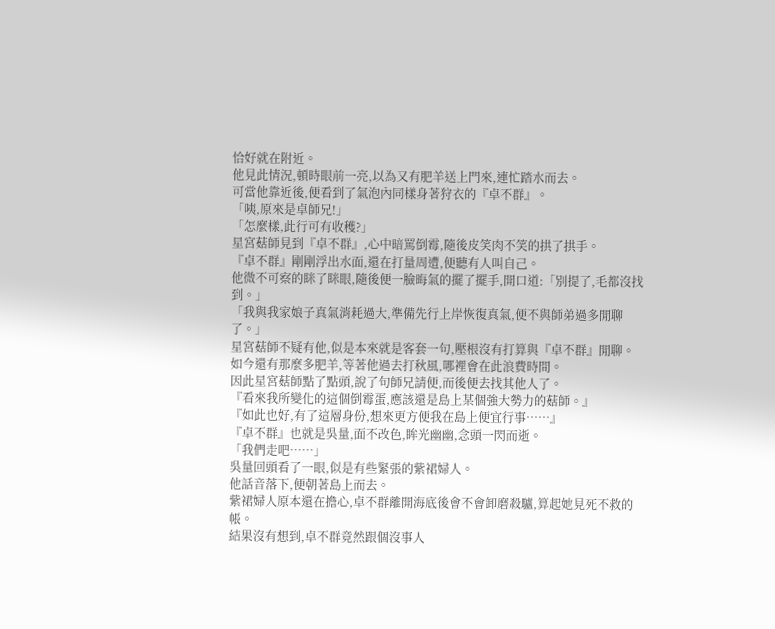恰好就在附近。
他見此情況,頓時眼前一亮,以為又有肥羊送上門來,連忙踏水而去。
可當他靠近後,便看到了氣泡內同樣身著狩衣的『卓不群』。
「咦,原來是卓師兄!」
「怎麼樣,此行可有收穫?」
星宮菇師見到『卓不群』,心中暗罵倒霉,隨後皮笑肉不笑的拱了拱手。
『卓不群』剛剛浮出水面,還在打量周遭,便聽有人叫自己。
他微不可察的眯了眯眼,隨後便一臉晦氣的擺了擺手,開口道:「別提了,毛都沒找到。」
「我與我家娘子真氣消耗過大,準備先行上岸恢復真氣,便不與師弟過多閒聊了。」
星宮菇師不疑有他,似是本來就是客套一句,壓根沒有打算與『卓不群』閒聊。
如今還有那麼多肥羊,等著他過去打秋風,哪裡會在此浪費時間。
因此星宮菇師點了點頭,說了句師兄請便,而後便去找其他人了。
『看來我所變化的這個倒霉蛋,應該還是島上某個強大勢力的菇師。』
『如此也好,有了這層身份,想來更方便我在島上便宜行事……』
『卓不群』也就是吳量,面不改色,眸光幽幽,念頭一閃而逝。
「我們走吧……」
吳量回頭看了一眼,似是有些緊張的紫裙婦人。
他話音落下,便朝著島上而去。
紫裙婦人原本還在擔心,卓不群離開海底後會不會卸磨殺驢,算起她見死不救的帳。
結果沒有想到,卓不群竟然跟個沒事人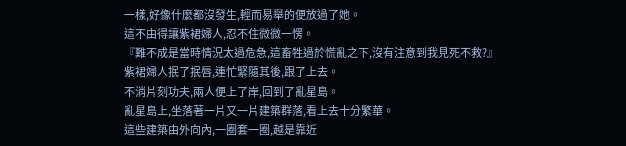一樣,好像什麼都沒發生,輕而易舉的便放過了她。
這不由得讓紫裙婦人,忍不住微微一愣。
『難不成是當時情況太過危急,這畜牲過於慌亂之下,沒有注意到我見死不救?』
紫裙婦人抿了抿唇,連忙緊隨其後,跟了上去。
不消片刻功夫,兩人便上了岸,回到了亂星島。
亂星島上,坐落著一片又一片建築群落,看上去十分繁華。
這些建築由外向內,一圈套一圈,越是靠近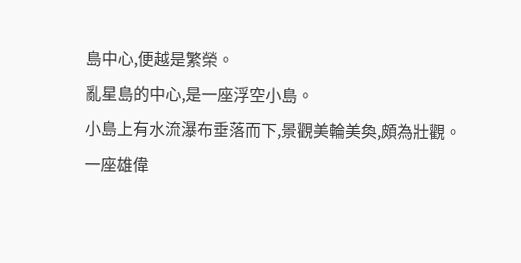島中心,便越是繁榮。
亂星島的中心,是一座浮空小島。
小島上有水流瀑布垂落而下,景觀美輪美奐,頗為壯觀。
一座雄偉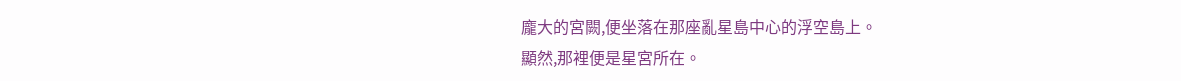龐大的宮闕,便坐落在那座亂星島中心的浮空島上。
顯然,那裡便是星宮所在。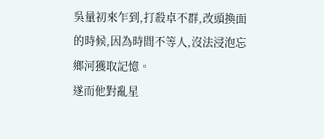吳量初來乍到,打殺卓不群,改頭換面的時候,因為時間不等人,沒法浸泡忘鄉河獲取記憶。
遂而他對亂星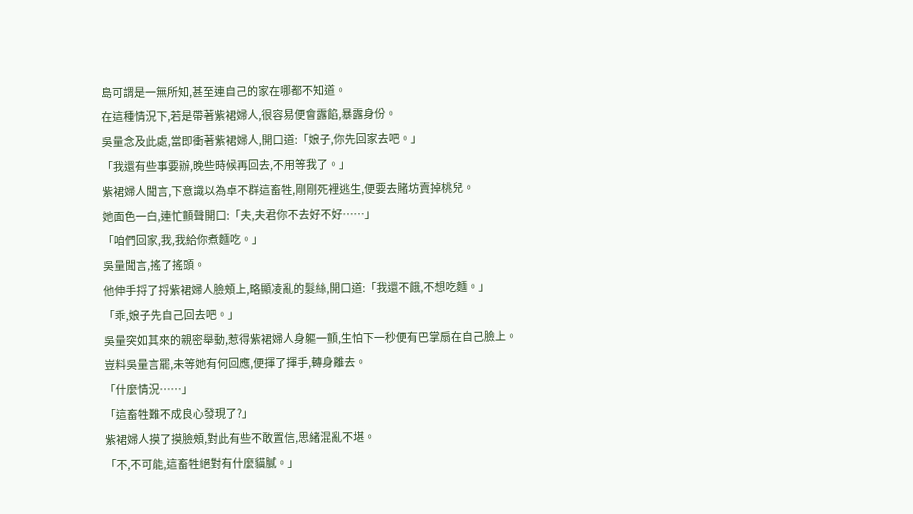島可謂是一無所知,甚至連自己的家在哪都不知道。
在這種情況下,若是帶著紫裙婦人,很容易便會露餡,暴露身份。
吳量念及此處,當即衝著紫裙婦人,開口道:「娘子,你先回家去吧。」
「我還有些事要辦,晚些時候再回去,不用等我了。」
紫裙婦人聞言,下意識以為卓不群這畜牲,剛剛死裡逃生,便要去賭坊賣掉桃兒。
她面色一白,連忙顫聲開口:「夫,夫君你不去好不好……」
「咱們回家,我,我給你煮麵吃。」
吳量聞言,搖了搖頭。
他伸手捋了捋紫裙婦人臉頰上,略顯凌亂的髮絲,開口道:「我還不餓,不想吃麵。」
「乖,娘子先自己回去吧。」
吳量突如其來的親密舉動,惹得紫裙婦人身軀一顫,生怕下一秒便有巴掌扇在自己臉上。
豈料吳量言罷,未等她有何回應,便揮了揮手,轉身離去。
「什麼情況……」
「這畜牲難不成良心發現了?」
紫裙婦人摸了摸臉頰,對此有些不敢置信,思緒混亂不堪。
「不,不可能,這畜牲絕對有什麼貓膩。」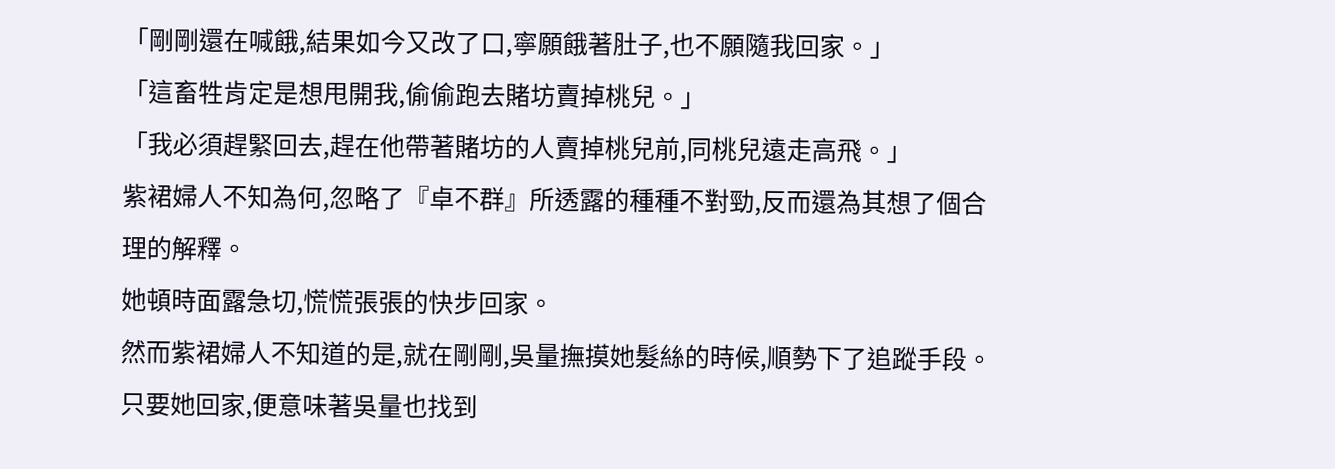「剛剛還在喊餓,結果如今又改了口,寧願餓著肚子,也不願隨我回家。」
「這畜牲肯定是想甩開我,偷偷跑去賭坊賣掉桃兒。」
「我必須趕緊回去,趕在他帶著賭坊的人賣掉桃兒前,同桃兒遠走高飛。」
紫裙婦人不知為何,忽略了『卓不群』所透露的種種不對勁,反而還為其想了個合理的解釋。
她頓時面露急切,慌慌張張的快步回家。
然而紫裙婦人不知道的是,就在剛剛,吳量撫摸她髮絲的時候,順勢下了追蹤手段。
只要她回家,便意味著吳量也找到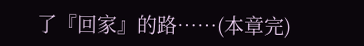了『回家』的路……(本章完)